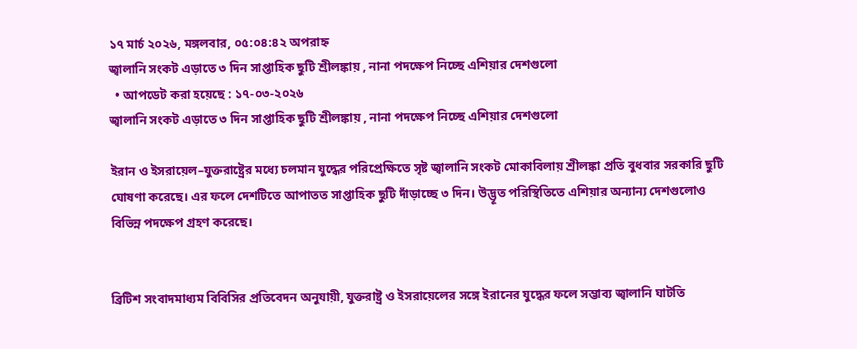১৭ মার্চ ২০২৬, মঙ্গলবার, ০৫:০৪:৪২ অপরাহ্ন
জ্বালানি সংকট এড়াতে ৩ দিন সাপ্তাহিক ছুটি শ্রীলঙ্কায় , নানা পদক্ষেপ নিচ্ছে এশিয়ার দেশগুলো
  • আপডেট করা হয়েছে : ১৭-০৩-২০২৬
জ্বালানি সংকট এড়াতে ৩ দিন সাপ্তাহিক ছুটি শ্রীলঙ্কায় , নানা পদক্ষেপ নিচ্ছে এশিয়ার দেশগুলো

ইরান ও ইসরায়েল–যুক্তরাষ্ট্রের মধ্যে চলমান যুদ্ধের পরিপ্রেক্ষিতে সৃষ্ট জ্বালানি সংকট মোকাবিলায় শ্রীলঙ্কা প্রতি বুধবার সরকারি ছুটি ঘোষণা করেছে। এর ফলে দেশটিতে আপাতত সাপ্তাহিক ছুটি দাঁড়াচ্ছে ৩ দিন। উদ্ভূত পরিস্থিতিতে এশিয়ার অন্যান্য দেশগুলোও বিভিন্ন পদক্ষেপ গ্রহণ করেছে।


ব্রিটিশ সংবাদমাধ্যম বিবিসির প্রতিবেদন অনুযায়ী, যুক্তরাষ্ট্র ও ইসরায়েলের সঙ্গে ইরানের যুদ্ধের ফলে সম্ভাব্য জ্বালানি ঘাটতি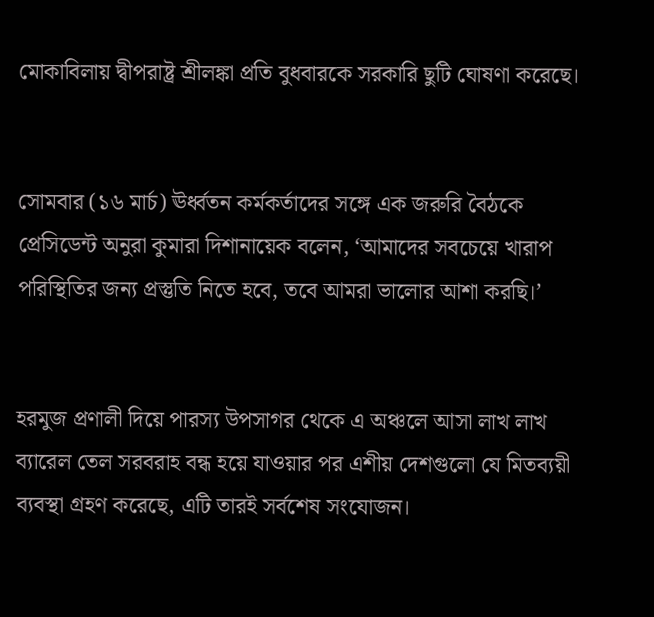মোকাবিলায় দ্বীপরাষ্ট্র শ্রীলঙ্কা প্রতি বুধবারকে সরকারি ছুটি ঘোষণা করেছে।


সোমবার (১৬ মার্চ) ঊর্ধ্বতন কর্মকর্তাদের সঙ্গে এক জরুরি বৈঠকে প্রেসিডেন্ট অনুরা কুমারা দিশানায়েক বলেন, ‘আমাদের সবচেয়ে খারাপ পরিস্থিতির জন্য প্রস্তুতি নিতে হবে, তবে আমরা ভালোর আশা করছি।’


হরমুজ প্রণালী দিয়ে পারস্য উপসাগর থেকে এ অঞ্চলে আসা লাখ লাখ ব্যারেল তেল সরবরাহ বন্ধ হয়ে যাওয়ার পর এশীয় দেশগুলো যে মিতব্যয়ী ব্যবস্থা গ্রহণ করেছে, এটি তারই সর্বশেষ সংযোজন।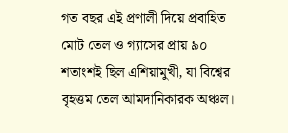গত বছর এই প্রণালী দিয়ে প্রবাহিত মোট তেল ও গ্যাসের প্রায় ৯০ শতাংশই ছিল এশিয়ামুখী, যা বিশ্বের বৃহত্তম তেল আমদানিকারক অঞ্চল।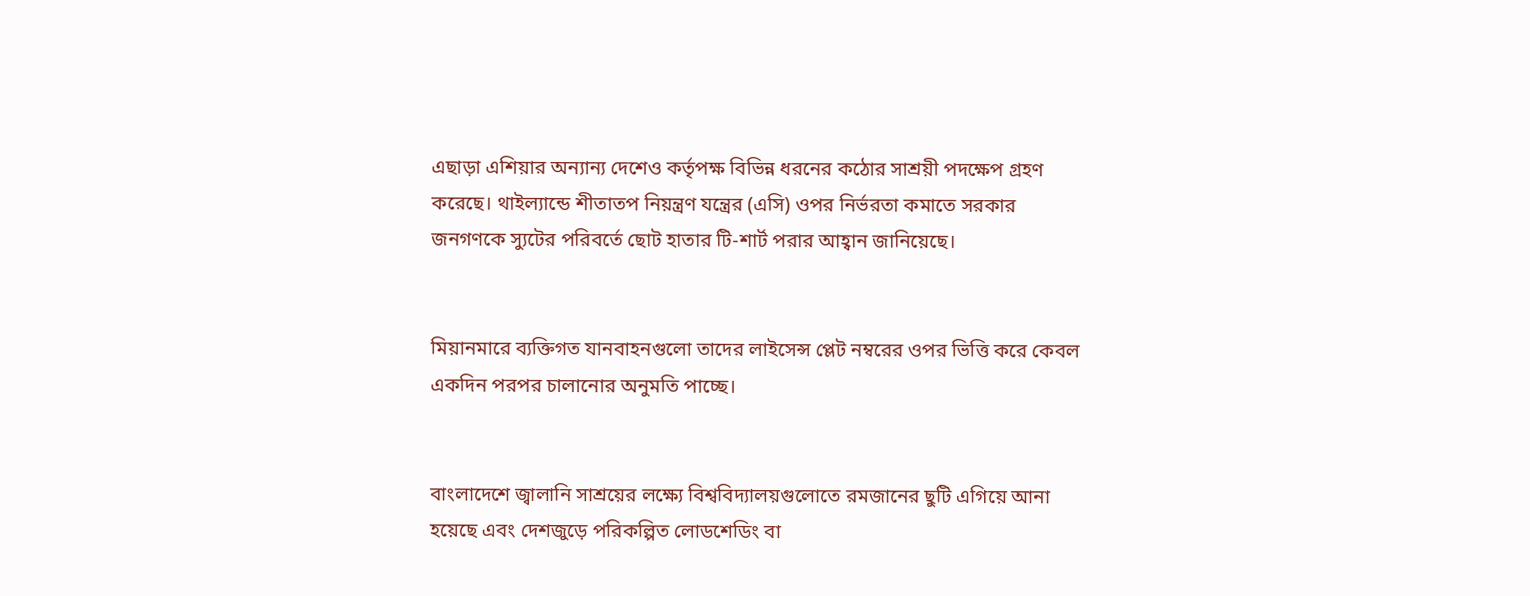এছাড়া এশিয়ার অন্যান্য দেশেও কর্তৃপক্ষ বিভিন্ন ধরনের কঠোর সাশ্রয়ী পদক্ষেপ গ্রহণ করেছে। থাইল্যান্ডে শীতাতপ নিয়ন্ত্রণ যন্ত্রের (এসি) ওপর নির্ভরতা কমাতে সরকার জনগণকে স্যুটের পরিবর্তে ছোট হাতার টি-শার্ট পরার আহ্বান জানিয়েছে।


মিয়ানমারে ব্যক্তিগত যানবাহনগুলো তাদের লাইসেন্স প্লেট নম্বরের ওপর ভিত্তি করে কেবল একদিন পরপর চালানোর অনুমতি পাচ্ছে।


বাংলাদেশে জ্বালানি সাশ্রয়ের লক্ষ্যে বিশ্ববিদ্যালয়গুলোতে রমজানের ছুটি এগিয়ে আনা হয়েছে এবং দেশজুড়ে পরিকল্পিত লোডশেডিং বা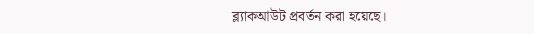ব্ল্যাকআউট প্রবর্তন করা হয়েছে।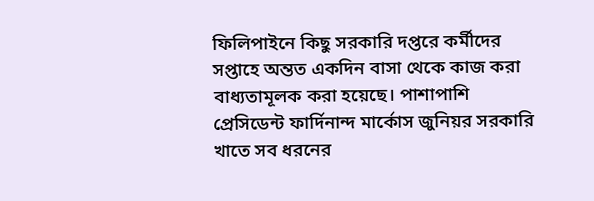ফিলিপাইনে কিছু সরকারি দপ্তরে কর্মীদের সপ্তাহে অন্তত একদিন বাসা থেকে কাজ করা বাধ্যতামূলক করা হয়েছে। পাশাপাশি প্রেসিডেন্ট ফার্দিনান্দ মার্কোস জুনিয়র সরকারি খাতে সব ধরনের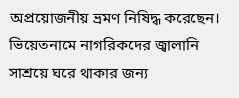অপ্রয়োজনীয় ভ্রমণ নিষিদ্ধ করেছেন। ভিয়েতনামে নাগরিকদের জ্বালানি সাশ্রয়ে ঘরে থাকার জন্য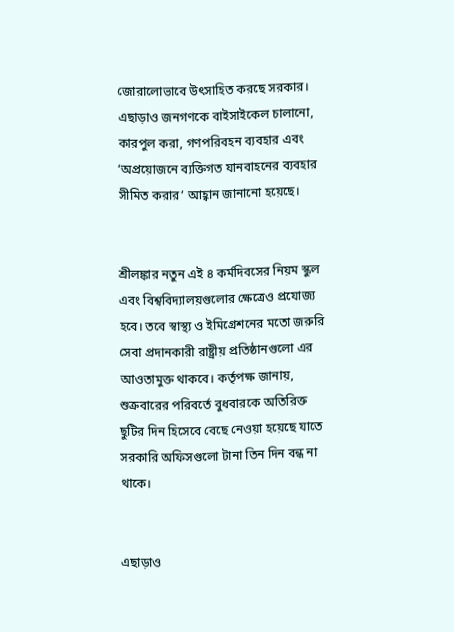জোরালোভাবে উৎসাহিত করছে সরকার। এছাড়াও জনগণকে বাইসাইকেল চালানো, কারপুল করা, গণপরিবহন ব্যবহার এবং ‘অপ্রয়োজনে ব্যক্তিগত যানবাহনের ব্যবহার সীমিত করার’ আহ্বান জানানো হয়েছে।


শ্রীলঙ্কার নতুন এই ৪ কর্মদিবসের নিয়ম স্কুল এবং বিশ্ববিদ্যালয়গুলোর ক্ষেত্রেও প্রযোজ্য হবে। তবে স্বাস্থ্য ও ইমিগ্রেশনের মতো জরুরি সেবা প্রদানকারী রাষ্ট্রীয় প্রতিষ্ঠানগুলো এর আওতামুক্ত থাকবে। কর্তৃপক্ষ জানায়, শুক্রবারের পরিবর্তে বুধবারকে অতিরিক্ত ছুটির দিন হিসেবে বেছে নেওয়া হয়েছে যাতে সরকারি অফিসগুলো টানা তিন দিন বন্ধ না থাকে।


এছাড়াও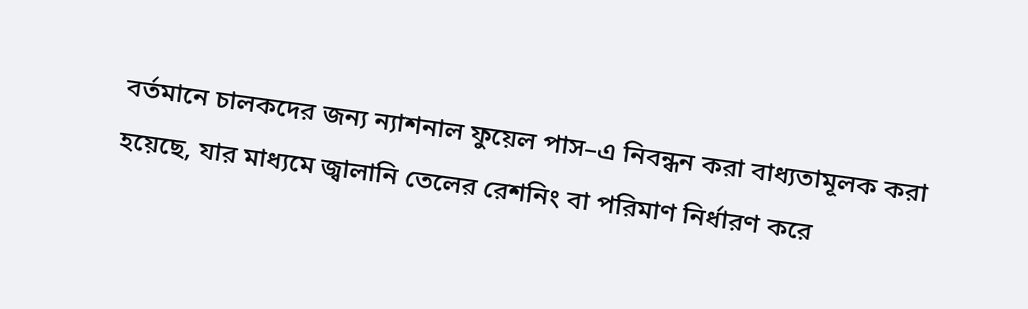বর্তমানে চালকদের জন্য ন্যাশনাল ফুয়েল পাস–এ নিবন্ধন করা বাধ্যতামূলক করা হয়েছে, যার মাধ্যমে জ্বালানি তেলের রেশনিং বা পরিমাণ নির্ধারণ করে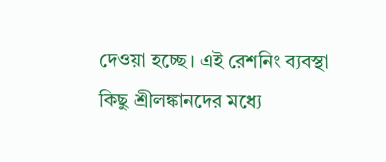দেওয়া হচ্ছে। এই রেশনিং ব্যবস্থা কিছু শ্রীলঙ্কানদের মধ্যে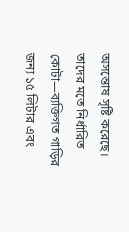অসন্তোষ সৃষ্টি করেছে। তাদের মতে নির্ধারিত কোটা—ব্যক্তিগত গাড়ির জন্য ১৫ লিটার এবং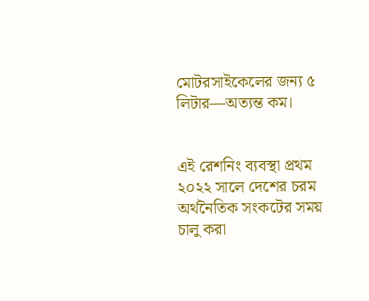মোটরসাইকেলের জন্য ৫ লিটার—অত্যন্ত কম।


এই রেশনিং ব্যবস্থা প্রথম ২০২২ সালে দেশের চরম অর্থনৈতিক সংকটের সময় চালু করা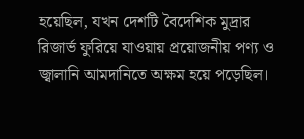হয়েছিল, যখন দেশটি বৈদেশিক মুদ্রার রিজার্ভ ফুরিয়ে যাওয়ায় প্রয়োজনীয় পণ্য ও জ্বালানি আমদানিতে অক্ষম হয়ে পড়েছিল।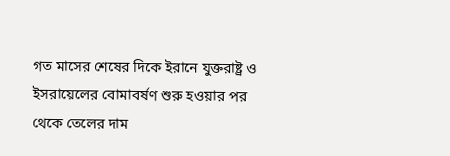গত মাসের শেষের দিকে ইরানে যুক্তরাষ্ট্র ও ইসরায়েলের বোমাবর্ষণ শুরু হওয়ার পর থেকে তেলের দাম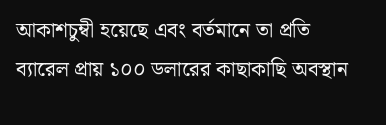আকাশচুম্বী হয়েছে এবং বর্তমানে তা প্রতি ব্যারেল প্রায় ১০০ ডলারের কাছাকাছি অবস্থান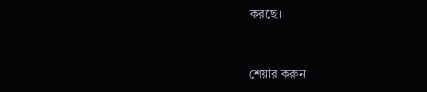করছে।


শেয়ার করুন